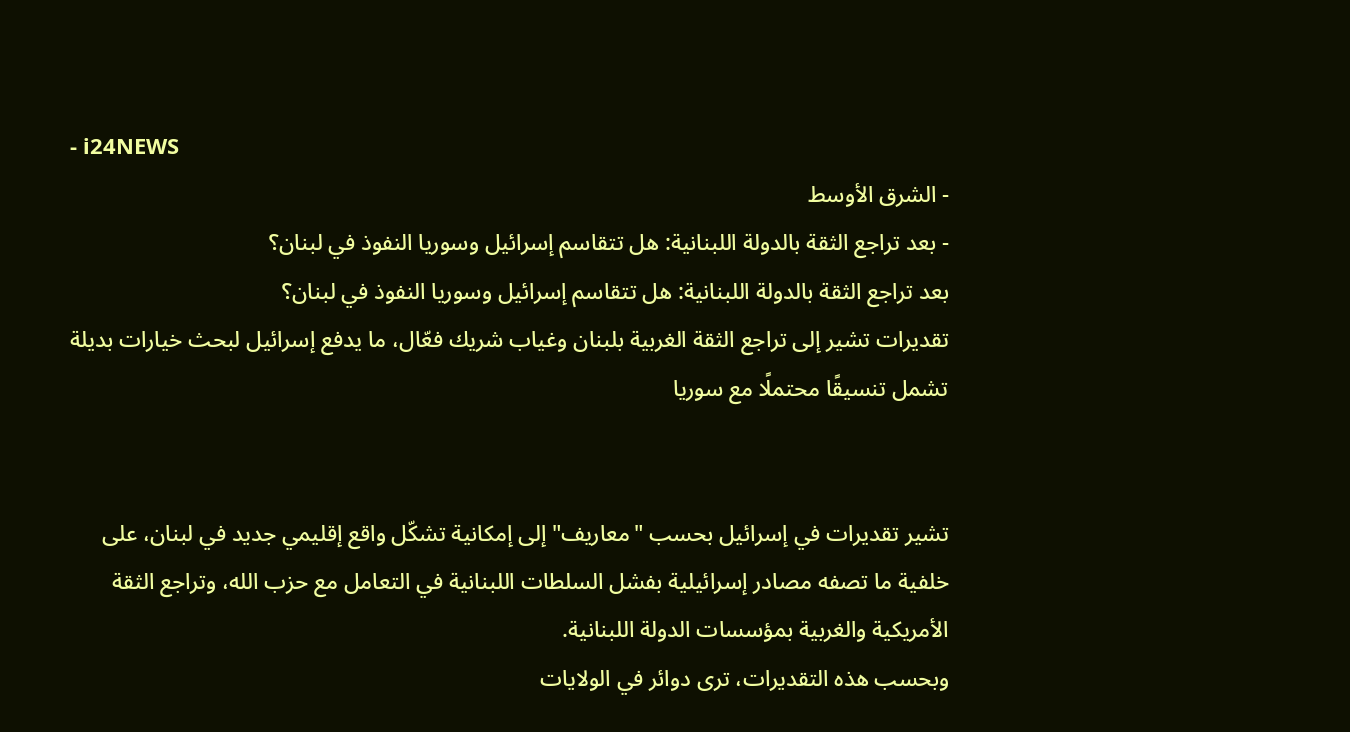- i24NEWS
- الشرق الأوسط
- بعد تراجع الثقة بالدولة اللبنانية: هل تتقاسم إسرائيل وسوريا النفوذ في لبنان؟
بعد تراجع الثقة بالدولة اللبنانية: هل تتقاسم إسرائيل وسوريا النفوذ في لبنان؟
تقديرات تشير إلى تراجع الثقة الغربية بلبنان وغياب شريك فعّال، ما يدفع إسرائيل لبحث خيارات بديلة تشمل تنسيقًا محتملًا مع سوريا


تشير تقديرات في إسرائيل بحسب "معاريف" إلى إمكانية تشكّل واقع إقليمي جديد في لبنان، على خلفية ما تصفه مصادر إسرائيلية بفشل السلطات اللبنانية في التعامل مع حزب الله، وتراجع الثقة الأمريكية والغربية بمؤسسات الدولة اللبنانية.
وبحسب هذه التقديرات، ترى دوائر في الولايات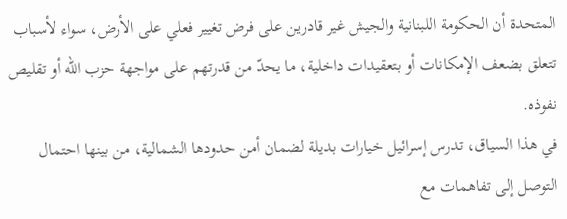المتحدة أن الحكومة اللبنانية والجيش غير قادرين على فرض تغيير فعلي على الأرض، سواء لأسباب تتعلق بضعف الإمكانات أو بتعقيدات داخلية، ما يحدّ من قدرتهم على مواجهة حزب الله أو تقليص نفوذه.
في هذا السياق، تدرس إسرائيل خيارات بديلة لضمان أمن حدودها الشمالية، من بينها احتمال التوصل إلى تفاهمات مع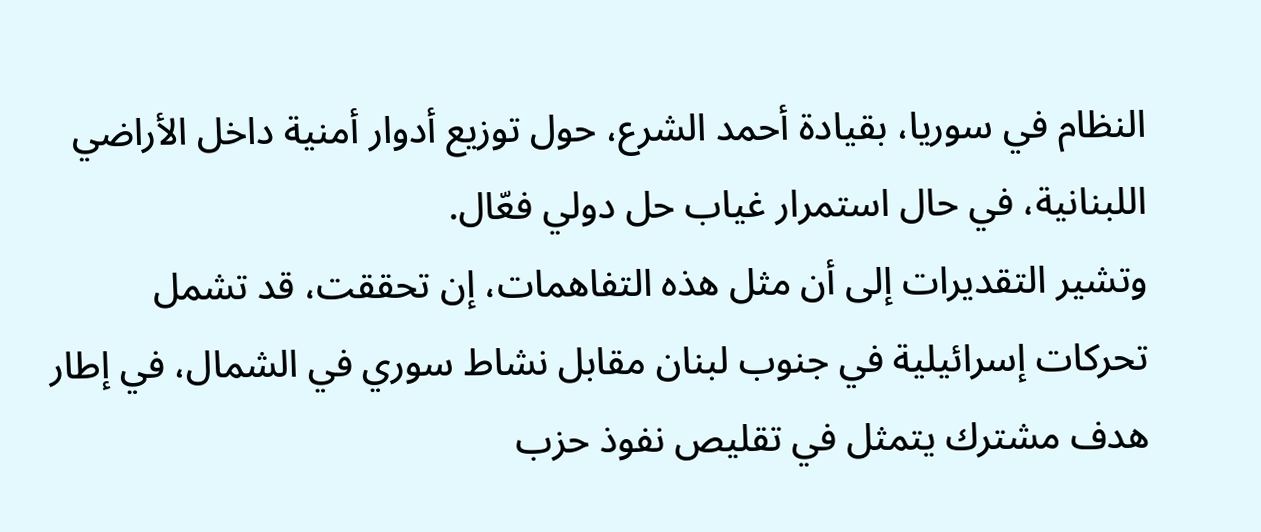النظام في سوريا، بقيادة أحمد الشرع، حول توزيع أدوار أمنية داخل الأراضي اللبنانية، في حال استمرار غياب حل دولي فعّال.
وتشير التقديرات إلى أن مثل هذه التفاهمات، إن تحققت، قد تشمل تحركات إسرائيلية في جنوب لبنان مقابل نشاط سوري في الشمال، في إطار هدف مشترك يتمثل في تقليص نفوذ حزب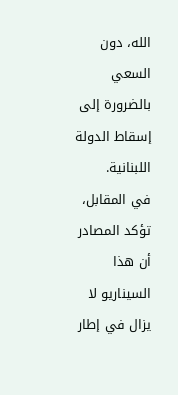الله، دون السعي بالضرورة إلى إسقاط الدولة اللبنانية.
في المقابل، تؤكد المصادر أن هذا السيناريو لا يزال في إطار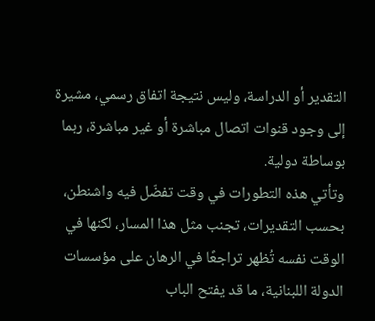التقدير أو الدراسة، وليس نتيجة اتفاق رسمي، مشيرة إلى وجود قنوات اتصال مباشرة أو غير مباشرة، ربما بوساطة دولية.
وتأتي هذه التطورات في وقت تفضّل فيه واشنطن، بحسب التقديرات، تجنب مثل هذا المسار، لكنها في الوقت نفسه تُظهر تراجعًا في الرهان على مؤسسات الدولة اللبنانية، ما قد يفتح الباب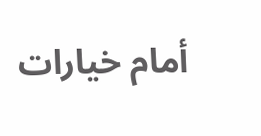أمام خيارات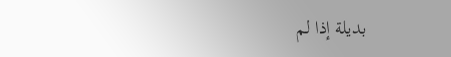بديلة إذا لم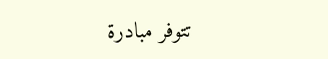تتوفر مبادرة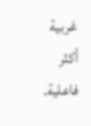غربية أكثر فاعلية.